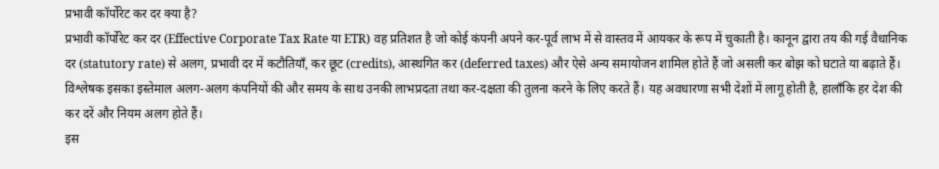प्रभावी कॉर्पोरेट कर दर क्या है?
प्रभावी कॉर्पोरेट कर दर (Effective Corporate Tax Rate या ETR) वह प्रतिशत है जो कोई कंपनी अपने कर-पूर्व लाभ में से वास्तव में आयकर के रूप में चुकाती है। कानून द्वारा तय की गई वैधानिक दर (statutory rate) से अलग, प्रभावी दर में कटौतियाँ, कर छूट (credits), आस्थगित कर (deferred taxes) और ऐसे अन्य समायोजन शामिल होते हैं जो असली कर बोझ को घटाते या बढ़ाते हैं। विश्लेषक इसका इस्तेमाल अलग-अलग कंपनियों की और समय के साथ उनकी लाभप्रदता तथा कर-दक्षता की तुलना करने के लिए करते हैं। यह अवधारणा सभी देशों में लागू होती है, हालाँकि हर देश की कर दरें और नियम अलग होते हैं।
इस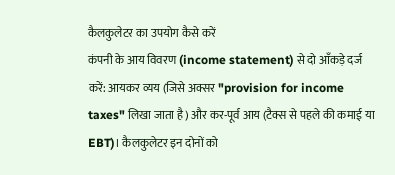कैलकुलेटर का उपयोग कैसे करें
कंपनी के आय विवरण (income statement) से दो आँकड़े दर्ज करें: आयकर व्यय (जिसे अक्सर "provision for income taxes" लिखा जाता है) और कर-पूर्व आय (टैक्स से पहले की कमाई या EBT)। कैलकुलेटर इन दोनों को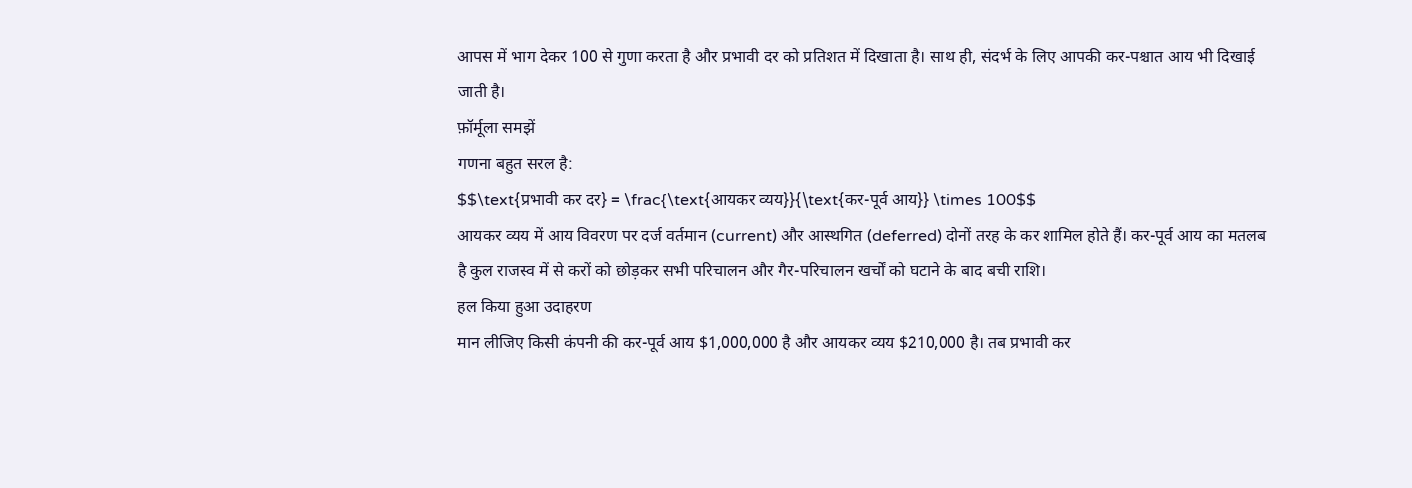आपस में भाग देकर 100 से गुणा करता है और प्रभावी दर को प्रतिशत में दिखाता है। साथ ही, संदर्भ के लिए आपकी कर-पश्चात आय भी दिखाई जाती है।
फ़ॉर्मूला समझें
गणना बहुत सरल है:
$$\text{प्रभावी कर दर} = \frac{\text{आयकर व्यय}}{\text{कर-पूर्व आय}} \times 100$$
आयकर व्यय में आय विवरण पर दर्ज वर्तमान (current) और आस्थगित (deferred) दोनों तरह के कर शामिल होते हैं। कर-पूर्व आय का मतलब है कुल राजस्व में से करों को छोड़कर सभी परिचालन और गैर-परिचालन खर्चों को घटाने के बाद बची राशि।
हल किया हुआ उदाहरण
मान लीजिए किसी कंपनी की कर-पूर्व आय $1,000,000 है और आयकर व्यय $210,000 है। तब प्रभावी कर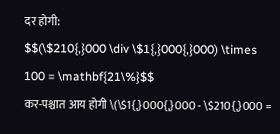दर होगी:
$$(\$210{,}000 \div \$1{,}000{,}000) \times 100 = \mathbf{21\%}$$
कर-पश्चात आय होगी \(\$1{,}000{,}000 - \$210{,}000 =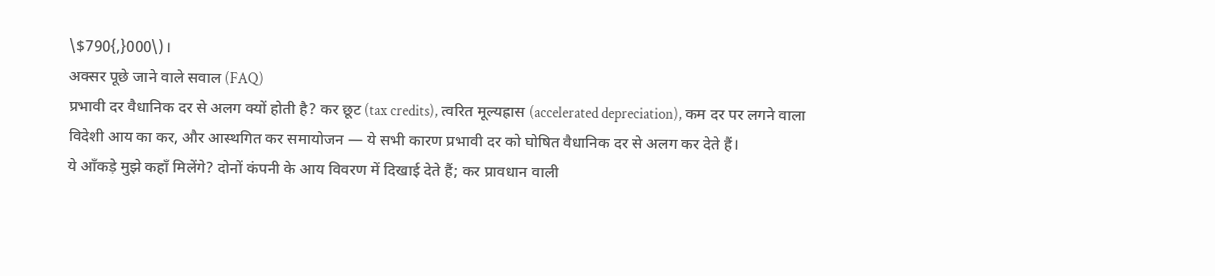\$790{,}000\)।
अक्सर पूछे जाने वाले सवाल (FAQ)
प्रभावी दर वैधानिक दर से अलग क्यों होती है? कर छूट (tax credits), त्वरित मूल्यह्रास (accelerated depreciation), कम दर पर लगने वाला विदेशी आय का कर, और आस्थगित कर समायोजन — ये सभी कारण प्रभावी दर को घोषित वैधानिक दर से अलग कर देते हैं।
ये आँकड़े मुझे कहाँ मिलेंगे? दोनों कंपनी के आय विवरण में दिखाई देते हैं; कर प्रावधान वाली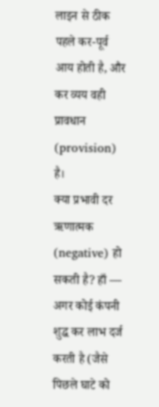लाइन से ठीक पहले कर-पूर्व आय होती है, और कर व्यय वही प्रावधान (provision) है।
क्या प्रभावी दर ऋणात्मक (negative) हो सकती है? हाँ — अगर कोई कंपनी शुद्ध कर लाभ दर्ज करती है (जैसे पिछले घाटे को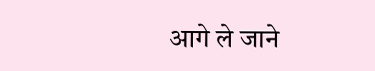आगे ले जाने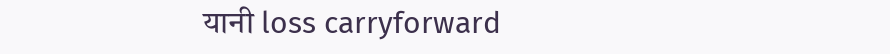यानी loss carryforward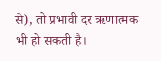से), तो प्रभावी दर ऋणात्मक भी हो सकती है।